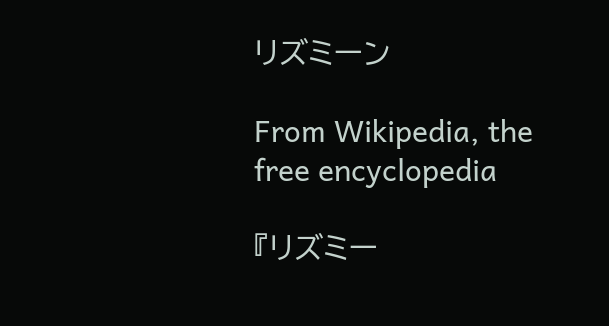リズミーン

From Wikipedia, the free encyclopedia

『リズミー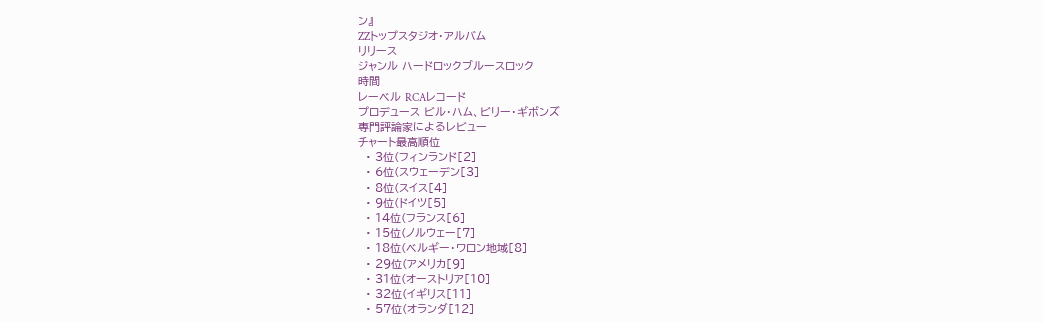ン』
ZZトップスタジオ・アルバム
リリース
ジャンル ハードロックブルースロック
時間
レーベル RCAレコード
プロデュース ビル・ハム、ビリー・ギボンズ
専門評論家によるレビュー
チャート最高順位
  • 3位(フィンランド[2]
  • 6位(スウェーデン[3]
  • 8位(スイス[4]
  • 9位(ドイツ[5]
  • 14位(フランス[6]
  • 15位(ノルウェー[7]
  • 18位(ベルギー・ワロン地域[8]
  • 29位(アメリカ[9]
  • 31位(オーストリア[10]
  • 32位(イギリス[11]
  • 57位(オランダ[12]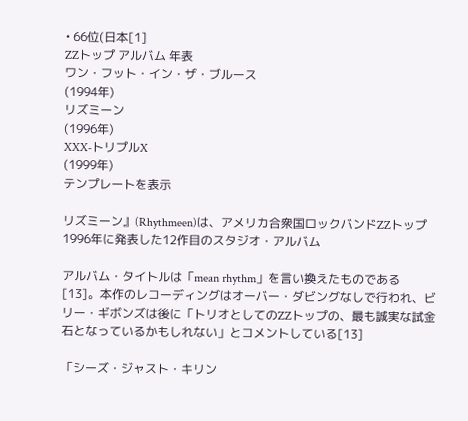• 66位(日本[1]
ZZトップ アルバム 年表
ワン・フット・イン・ザ・ブルース
(1994年)
リズミーン
(1996年)
XXX-トリプルX
(1999年)
テンプレートを表示

リズミーン』(Rhythmeen)は、アメリカ合衆国ロックバンドZZトップ1996年に発表した12作目のスタジオ・アルバム

アルバム・タイトルは「mean rhythm」を言い換えたものである[13]。本作のレコーディングはオーバー・ダビングなしで行われ、ビリー・ギボンズは後に「トリオとしてのZZトップの、最も誠実な試金石となっているかもしれない」とコメントしている[13]

「シーズ・ジャスト・キリン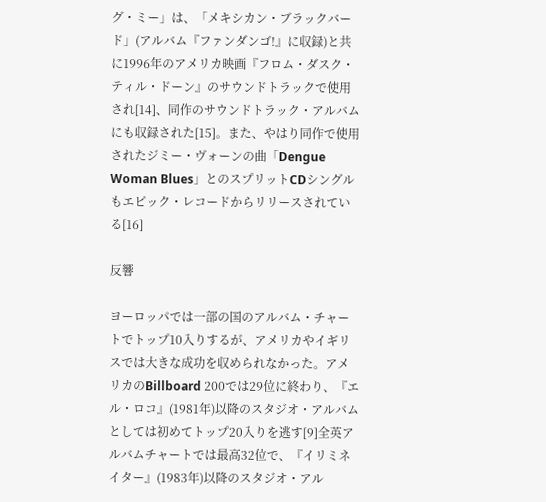グ・ミー」は、「メキシカン・ブラックバード」(アルバム『ファンダンゴ!』に収録)と共に1996年のアメリカ映画『フロム・ダスク・ティル・ドーン』のサウンドトラックで使用され[14]、同作のサウンドトラック・アルバムにも収録された[15]。また、やはり同作で使用されたジミー・ヴォーンの曲「Dengue Woman Blues」とのスプリットCDシングルもエピック・レコードからリリースされている[16]

反響

ヨーロッパでは一部の国のアルバム・チャートでトップ10入りするが、アメリカやイギリスでは大きな成功を収められなかった。アメリカのBillboard 200では29位に終わり、『エル・ロコ』(1981年)以降のスタジオ・アルバムとしては初めてトップ20入りを逃す[9]全英アルバムチャートでは最高32位で、『イリミネイター』(1983年)以降のスタジオ・アル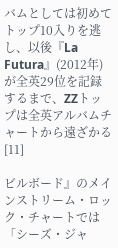バムとしては初めてトップ10入りを逃し、以後『La Futura』(2012年)が全英29位を記録するまで、ZZトップは全英アルバムチャートから遠ざかる[11]

ビルボード』のメインストリーム・ロック・チャートでは「シーズ・ジャ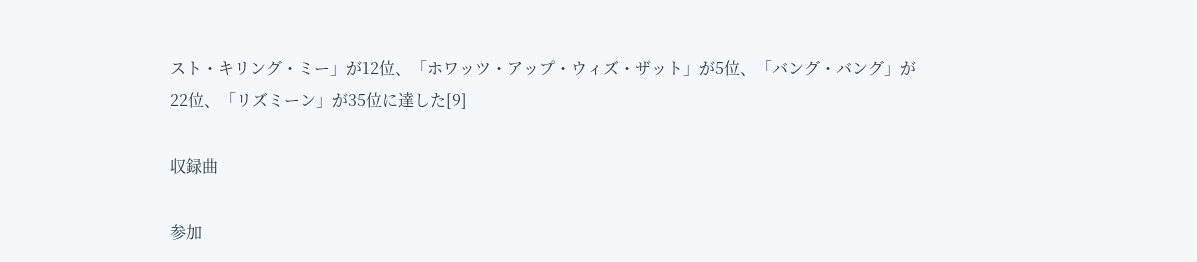スト・キリング・ミー」が12位、「ホワッツ・アップ・ウィズ・ザット」が5位、「バング・バング」が22位、「リズミーン」が35位に達した[9]

収録曲

参加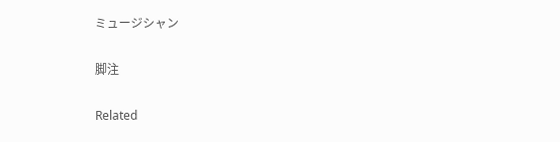ミュージシャン

脚注

Related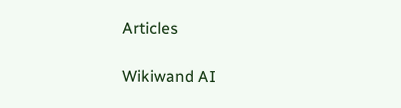Articles

Wikiwand AI